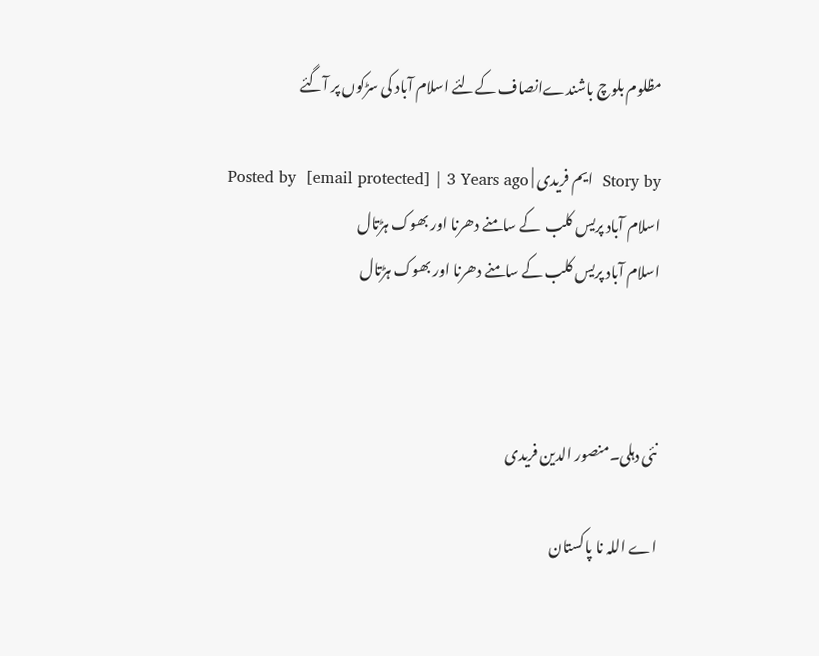مظلوم بلوچ باشندےانصاف کےلئے اسلام آباد کی سڑکوں پر آگئے

Story by  ایم فریدی | Posted by  [email protected] | 3 Years ago
اسلام آباد پریس کلب  کے سامنے دھرنا اور بھوک ہڑتال
اسلام آباد پریس کلب کے سامنے دھرنا اور بھوک ہڑتال



نئی دہلی۔منصور الدین فریدی

اے اللہ نا پاکستان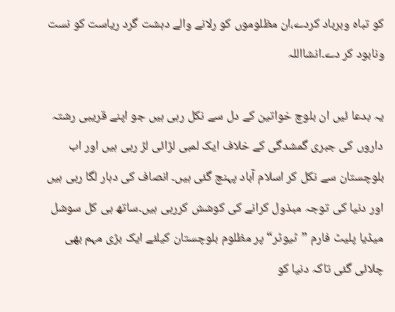کو تباہ وبرباد کردے،ان مظلوموں کو رلانے والے دہشت گرد ریاست کو نست ونابود کر دے۔انشااللہ

یہ بدعا ئیں ان بلوچ خواتین کے دل سے نکل رہی ہیں جو اپنے قریبی رشتہ داروں کی جبری گمشدگی کے خلاف ایک لمبی لڑائی لڑ رہی ہیں اور اب بلوچستان سے نکل کر اسلام آباد پہنچ گئی ہیں۔ انصاف کی دہار لگا رہی ہیں اور دنیا کی توجہ مبذول کرانے کی کوشش کررہی ہیں۔ساتھ ہی کل سوشل میڈیا پلیٹ فارم ”ٹیوٹر“ پر مظلوم بلوچستان کیلئے ایک بڑی مہم بھی چلائی گئی تاکہ دنیا کو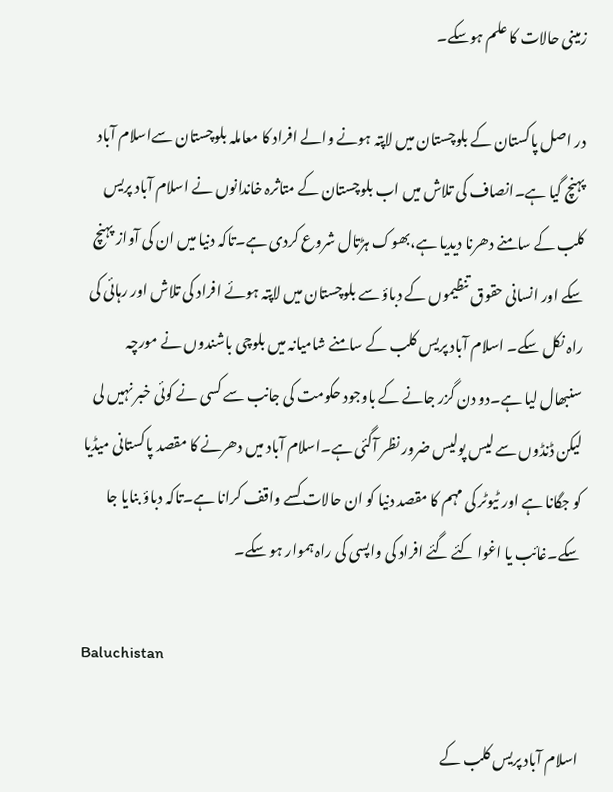زمینی حالات کا علم ہوسکے۔

در اصل پاکستان کے بلوچستان میں لاپتہ ہونے والے افراد کا معاملہ بلوچستان سےاسلام آباد پہنچ گیا ہے۔انصاف کی تلاش میں اب بلوچستان کے متاثرہ خاندانوں نے اسلام آباد پریس کلب کے سامنے دھرنا دیدیا ہے،بھوک ہڑتال شروع کردی ہے۔تاکہ دنیا میں ان کی آواز پہنچ سکے اور انسانی حقوق تنظیموں کے دباؤ سے بلوچستان میں لاپتہ ہوئے افراد کی تلاش اور رہائی کی راہ نکل سکے۔ اسلام آباد پریس کلب کے سامنے شامیانہ میں بلوچی باشندوں نے مورچہ سنبھال لیا ہے۔دو دن گزر جانے کے باوجود حکومت کی جانب سے کسی نے کوئی خبر نہیں لی لیکن ڈنڈوں سے لیس پولیس ضرور نظر آگئی ہے۔اسلام آباد میں دھرنے کا مقصد پاکستانی میڈیا کو جگانا ہے اور ٹیوٹر کی مہم کا مقصد دنیا کو ان حالات کسے واقف کرانا ہے۔تاکہ دباؤ بنایا جا سکے۔غائب یا اغوا کئے گئے افراد کی واپسی کی راہ ہموار ہو سکے۔

Baluchistan

اسلام آباد پریس کلب کے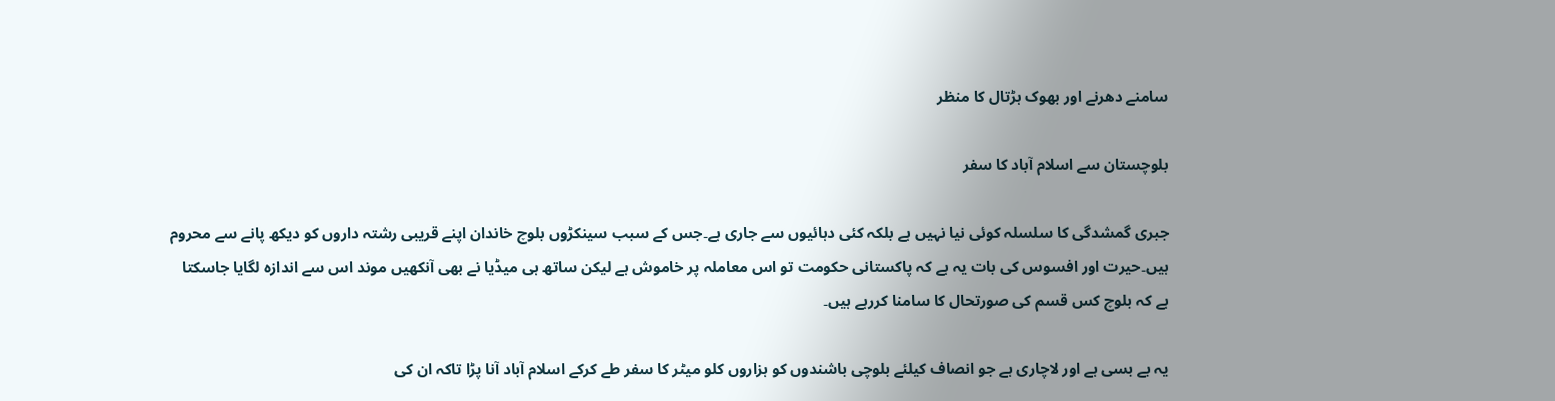سامنے دھرنے اور بھوک ہڑتال کا منظر

بلوچستان سے اسلام آباد کا سفر

جبری گمشدگی کا سلسلہ کوئی نیا نہیں ہے بلکہ کئی دہائیوں سے جاری ہے۔جس کے سبب سینکڑوں بلوچ خاندان اپنے قریبی رشتہ داروں کو دیکھ پانے سے محروم ہیں۔حیرت اور افسوس کی بات یہ ہے کہ پاکستانی حکومت تو اس معاملہ پر خاموش ہے لیکن ساتھ ہی میڈیا نے بھی آنکھیں موند اس سے اندازہ لگایا جاسکتا ہے کہ بلوچ کس قسم کی صورتحال کا سامنا کررہے ہیں۔

یہ بے بسی ہے اور لاچاری ہے جو انصاف کیلئے بلوچی باشندوں کو ہزاروں کلو میٹر کا سفر طے کرکے اسلام آباد آنا پڑا تاکہ ان کی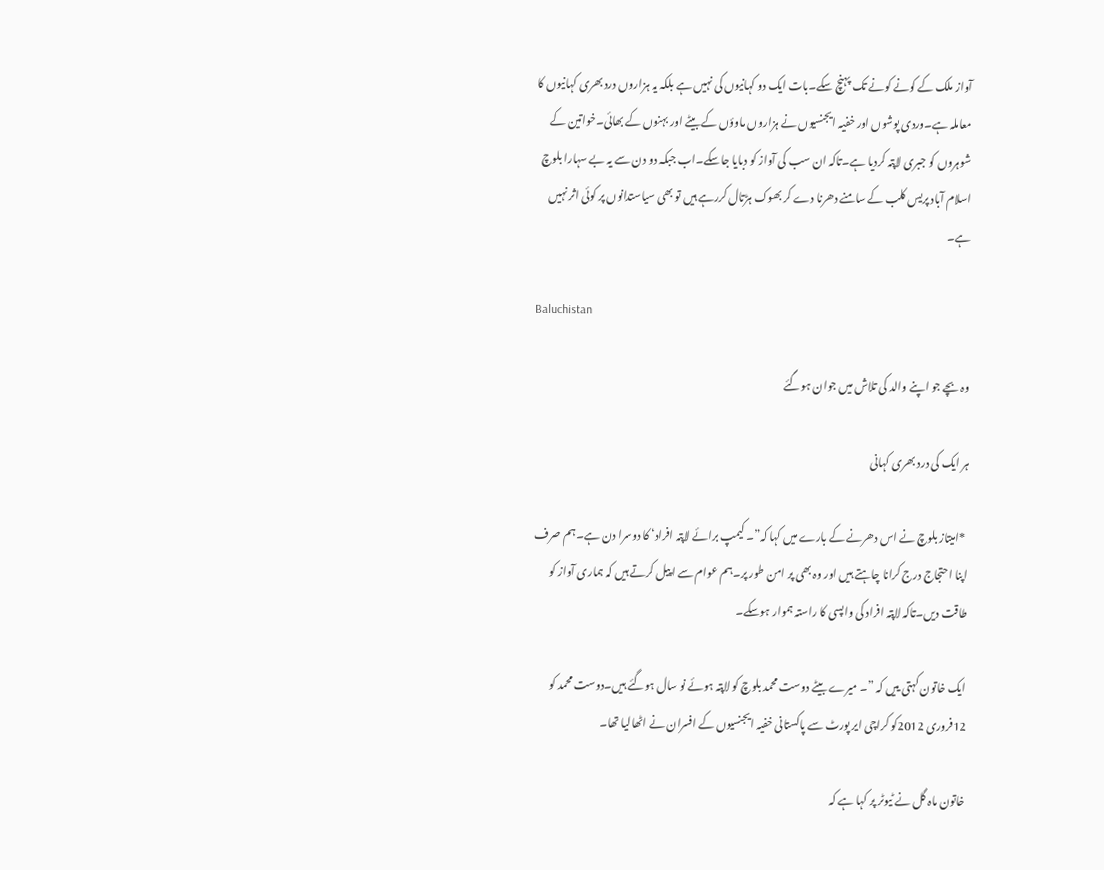آواز ملک کے کونے کونے تک پہنچ سکے۔بات ایک دو کہانیوں کی نہیں ہے بلکہ یہ ہزاروں درد بھری کہانیوں کا معاملہ ہے۔وردی پوشوں اور خفیہ ایجنسیوں نے ہزاروں ماوؤں کے بیٹے اور بہنوں کے بھائی۔خواتین کے شوہروں کو جبری لاپتہ کردیا ہے۔تاکہ ان سب کی آواز کو دبایا جاسکے۔اب جبکہ دو دن سے یہ بے سہارا بلوچ اسلام آباد پریس کلب کے سامنے دھرنا دے کر بھوک ہڑتال کررہے ہیں تو بھی سیاستدانوں پر کوئی اثر نہیں ہے۔

Baluchistan

وہ بچے جو اپنے والد کی تلاش میں جوان ہوگئے

ہر ایک کی درد بھری کہانی

 *امیتاز بلوچ نے اس دھرنے کے بارے میں کہا کہ”۔ کیمپ برائے لاپتہ افراد‘ کا دوسرا دن ہے۔ہم صرف اپنا احتجاج درج کرانا چاہتے ہیں اور وہ بھی پر امن طور پر۔ہم عوام سے اپیل کرتے ہیں کہ ہماری آواز کو طاقت دیں۔تاکہ لاپتہ افراد کی واپسی کا راستہ ہموار ہوسکے۔

ایک خاتون کہتی ییں کہ ”۔ میرے بیٹے دوست محمد بلوچ کو لاپتہ ہوئے نو سال ہوگئے ہیں۔دوست محمد کو 12فروری 2012کو کراچی ایر پورٹ سے پاکستانی خفیہ ایجنسیوں کے افسران نے اٹھالیا تھا۔

خاتون ماہ گل نے ٹیوٹر پر کہا ہے کہ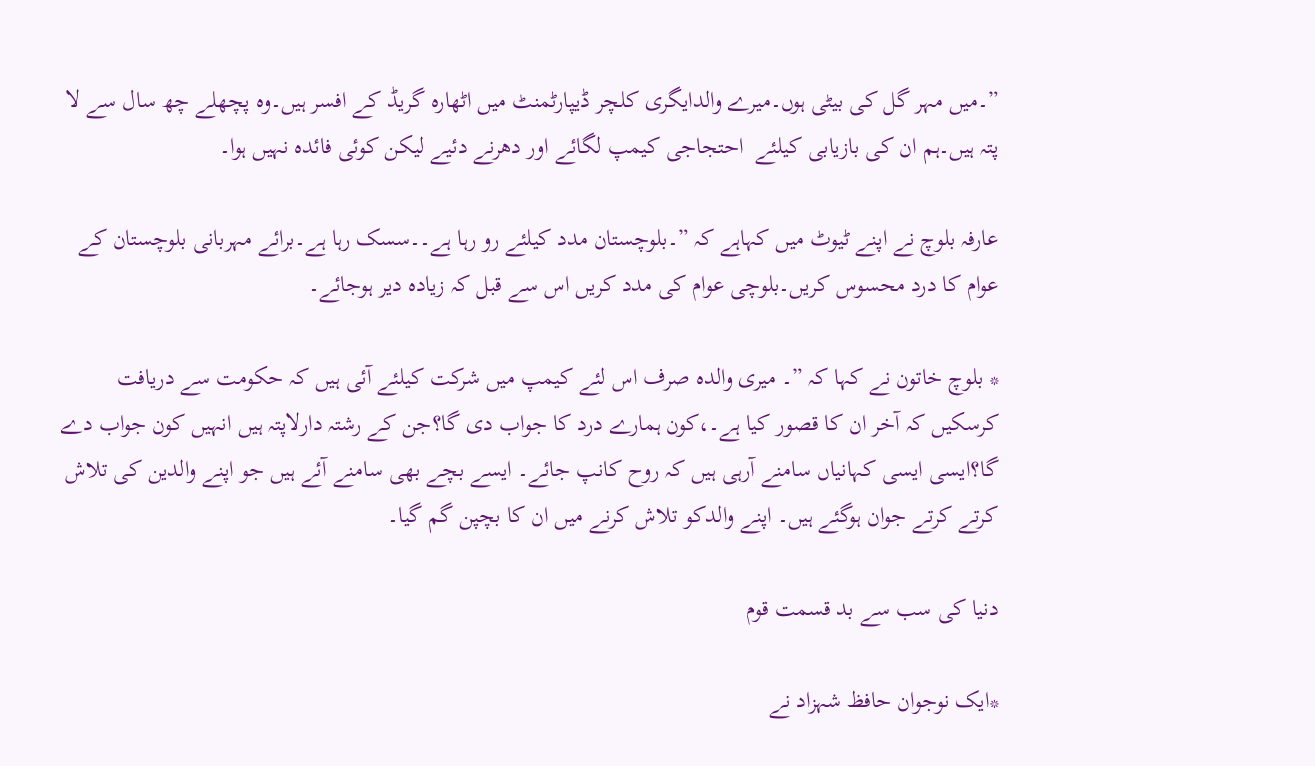”۔میں مہر گل کی بیٹی ہوں۔میرے والدایگری کلچر ڈیپارٹمنٹ میں اٹھارہ گریڈ کے افسر ہیں۔وہ پچھلے چھ سال سے لا پتہ ہیں۔ہم ان کی بازیابی کیلئے  احتجاجی کیمپ لگائے اور دھرنے دئیے لیکن کوئی فائدہ نہیں ہوا۔

عارفہ بلوچ نے اپنے ٹیوٹ میں کہاہے کہ ”۔بلوچستان مدد کیلئے رو رہا ہے۔۔سسک رہا ہے۔برائے مہربانی بلوچستان کے عوام کا درد محسوس کریں۔بلوچی عوام کی مدد کریں اس سے قبل کہ زیادہ دیر ہوجائے۔

* بلوچ خاتون نے کہا کہ ”۔ میری والدہ صرف اس لئے کیمپ میں شرکت کیلئے آئی ہیں کہ حکومت سے دریافت کرسکیں کہ آخر ان کا قصور کیا ہے۔،کون ہمارے درد کا جواب دی گا؟جن کے رشتہ دارلاپتہ ہیں انہیں کون جواب دے گا؟ایسی ایسی کہانیاں سامنے آرہی ہیں کہ روح کانپ جائے۔ ایسے بچے بھی سامنے آئے ہیں جو اپنے والدین کی تلاش کرتے کرتے جوان ہوگئے ہیں۔ اپنے والدکو تلاش کرنے میں ان کا بچپن گم گیا۔

دنیا کی سب سے بد قسمت قوم

*ایک نوجوان حافظ شہزاد نے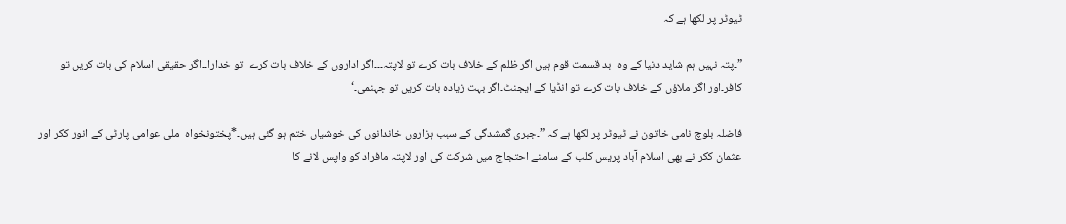ٹیوٹر پر لکھا ہے کہ

”۔پتہ نہیں ہم شاید دنیا کے وہ  بد قسمت قوم ہیں اگر ظلم کے خلاف بات کرے تو لاپتہ۔۔۔اگر اداروں کے خلاف بات کرے  تو خدارا۔۔اگر حقیقی اسلام کی بات کریں تو کافر۔اور اگر ملاؤں کے خلاف بات کرے تو انڈیا کے ایجنٹ۔اگر بہت زیادہ بات کریں تو جہنمی۔‘

فاضلہ بلوچ نامی خاتون نے ٹیوٹر پر لکھا ہے کہ ”۔جبری گمشدگی کے سبب ہزاروں خاندانوں کی خوشیاں ختم ہو گئی ہیں۔*پختونخواہ  ملی عوامی پارٹی کے انور ککر اور عثمان ککر نے بھی اسلام آباد پریس کلب کے سامنے احتجاج میں شرکت کی اور لاپتہ مافراد کو واپس لانے کا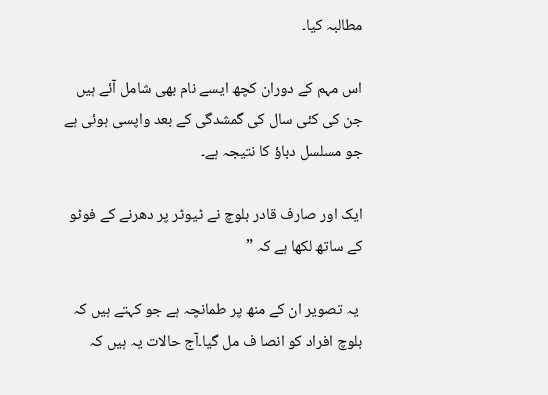مطالبہ کیا۔

اس مہم کے دوران کچھ ایسے نام بھی شامل آئے ہیں جن کی کئی سال کی گمشدگی کے بعد واپسی ہوئی ہے جو مسلسل دباؤ کا نتیجہ ہے۔

ایک اور صارف قادر بلوچ نے ٹیوٹر پر دھرنے کے فوٹو کے ساتھ لکھا ہے کہ ”

 یہ تصویر ان کے منھ پر طمانچہ ہے جو کہتے ہیں کہ بلوچ افراد کو انصا ف مل گیا۔آج حالات یہ ہیں کہ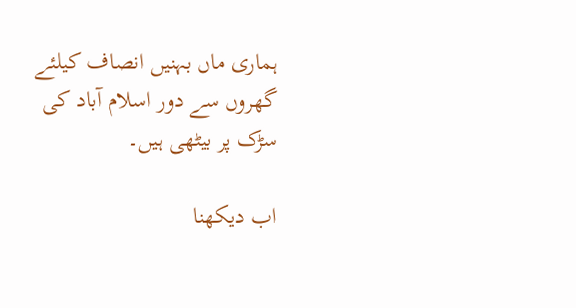ہماری ماں بہنیں انصاف کیلئے گھروں سے دور اسلام آباد کی سڑک پر بیٹھی ہیں۔

اب دیکھنا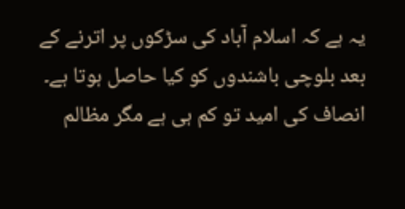یہ ہے کہ اسلام آباد کی سڑکوں پر اترنے کے بعد بلوچی باشندوں کو کیا حاصل ہوتا ہے۔ انصاف کی امید تو کم ہی ہے مگر مظالم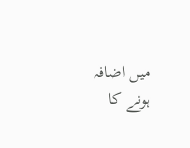میں اضافہ ہونے کا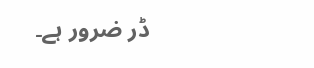ڈر ضرور ہے۔